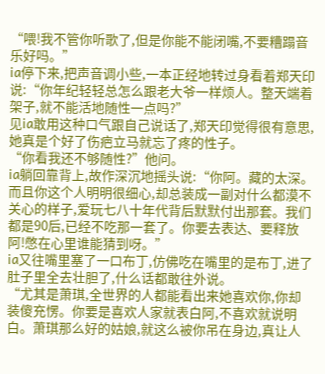“喂!我不管你听歌了,但是你能不能闭嘴,不要糟蹋音乐好吗。”
ia停下来,把声音调小些,一本正经地转过身看着郑天印说:“你年纪轻轻总怎么跟老大爷一样烦人。整天端着架子,就不能活地随性一点吗?”
见ia敢用这种口气跟自己说话了,郑天印觉得很有意思,她真是个好了伤疤立马就忘了疼的性子。
“你看我还不够随性?”他问。
ia躺回靠背上,故作深沉地摇头说:“你阿。藏的太深。而且你这个人明明很细心,却总装成一副对什么都漠不关心的样子,爱玩七八十年代背后默默付出那套。我们都是90后,已经不吃那一套了。你要去表达、要释放阿!憋在心里谁能猜到呀。”
ia又往嘴里塞了一口布丁,仿佛吃在嘴里的是布丁,进了肚子里全去壮胆了,什么话都敢往外说。
“尤其是萧琪,全世界的人都能看出来她喜欢你,你却装傻充愣。你要是喜欢人家就表白阿,不喜欢就说明白。萧琪那么好的姑娘,就这么被你吊在身边,真让人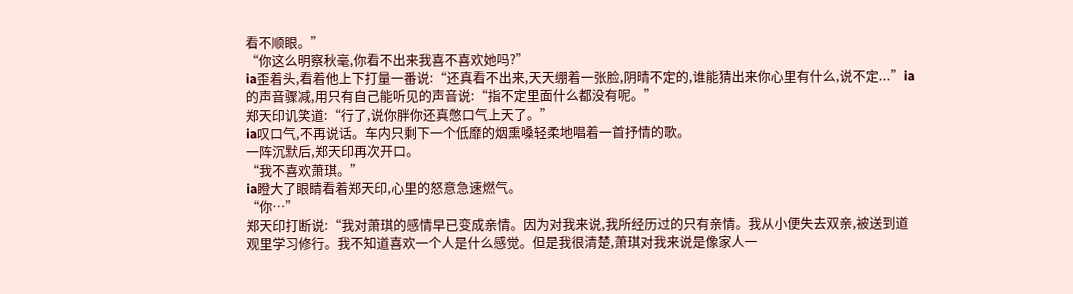看不顺眼。”
“你这么明察秋毫,你看不出来我喜不喜欢她吗?”
ia歪着头,看着他上下打量一番说:“还真看不出来,天天绷着一张脸,阴晴不定的,谁能猜出来你心里有什么,说不定...”ia的声音骤减,用只有自己能听见的声音说:“指不定里面什么都没有呢。”
郑天印讥笑道:“行了,说你胖你还真憋口气上天了。”
ia叹口气,不再说话。车内只剩下一个低靡的烟熏嗓轻柔地唱着一首抒情的歌。
一阵沉默后,郑天印再次开口。
“我不喜欢萧琪。”
ia瞪大了眼睛看着郑天印,心里的怒意急速燃气。
“你…”
郑天印打断说:“我对萧琪的感情早已变成亲情。因为对我来说,我所经历过的只有亲情。我从小便失去双亲,被送到道观里学习修行。我不知道喜欢一个人是什么感觉。但是我很清楚,萧琪对我来说是像家人一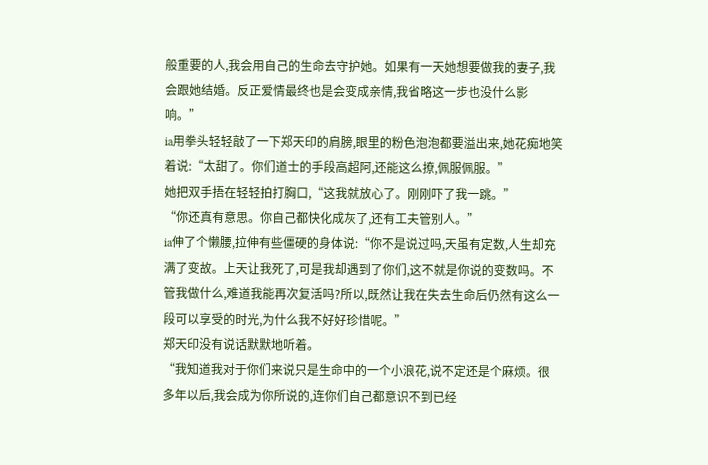般重要的人,我会用自己的生命去守护她。如果有一天她想要做我的妻子,我会跟她结婚。反正爱情最终也是会变成亲情,我省略这一步也没什么影响。”
ia用拳头轻轻敲了一下郑天印的肩膀,眼里的粉色泡泡都要溢出来,她花痴地笑着说:“太甜了。你们道士的手段高超阿,还能这么撩,佩服佩服。”
她把双手捂在轻轻拍打胸口,“这我就放心了。刚刚吓了我一跳。”
“你还真有意思。你自己都快化成灰了,还有工夫管别人。”
ia伸了个懒腰,拉伸有些僵硬的身体说:“你不是说过吗,天虽有定数,人生却充满了变故。上天让我死了,可是我却遇到了你们,这不就是你说的变数吗。不管我做什么,难道我能再次复活吗?所以,既然让我在失去生命后仍然有这么一段可以享受的时光,为什么我不好好珍惜呢。”
郑天印没有说话默默地听着。
“我知道我对于你们来说只是生命中的一个小浪花,说不定还是个麻烦。很多年以后,我会成为你所说的,连你们自己都意识不到已经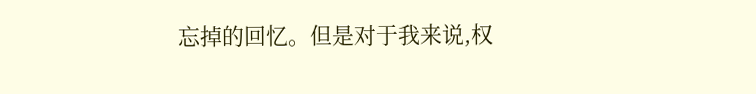忘掉的回忆。但是对于我来说,权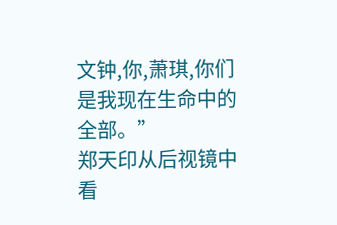文钟,你,萧琪,你们是我现在生命中的全部。”
郑天印从后视镜中看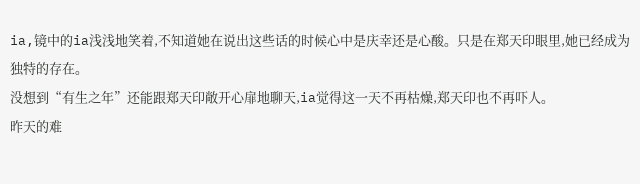ia,镜中的ia浅浅地笑着,不知道她在说出这些话的时候心中是庆幸还是心酸。只是在郑天印眼里,她已经成为独特的存在。
没想到“有生之年”还能跟郑天印敞开心扉地聊天,ia觉得这一天不再枯燥,郑天印也不再吓人。
昨天的难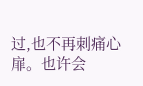过,也不再刺痛心扉。也许会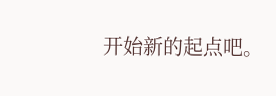开始新的起点吧。